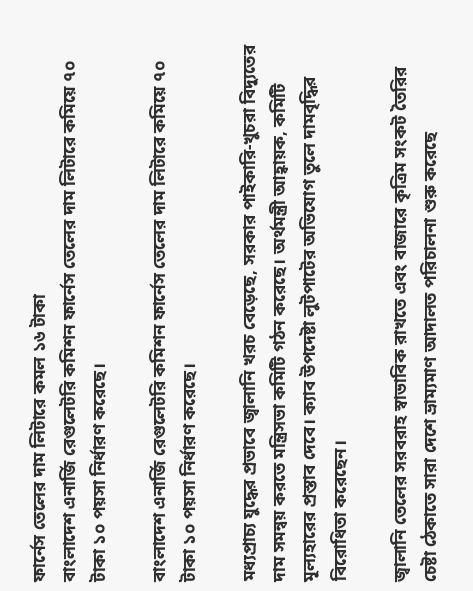ফার্নেস তেলের দাম লিটারে কমল ১৬ টাকা
বাংলাদেশ এনার্জি রেগুলেটরি কমিশন ফার্নেস তেলের দাম লিটারে কমিয়ে ৭০ টাকা ১০ পয়সা নির্ধারণ করেছে।

বাংলাদেশ এনার্জি রেগুলেটরি কমিশন ফার্নেস তেলের দাম লিটারে কমিয়ে ৭০ টাকা ১০ পয়সা নির্ধারণ করেছে।

মধ্যপ্রাচ্য যুদ্ধের প্রভাবে জ্বালানি খরচ বেড়েছে, সরকার পাইকারি-খুচরা বিদ্যুতের দাম সমন্বয় করতে মন্ত্রিসভা কমিটি গঠন করেছে। অর্থমন্ত্রী আহ্বায়ক, কমিটি মূল্যহারের প্রস্তাব দেবে। ক্যাব উপদেষ্টা লুটপাটের অভিযোগ তুলে দামবৃদ্ধির বিরোধিতা করেছেন।

জ্বালানি তেলের সরবরাহ স্বাভাবিক রাখতে এবং বাজারে কৃত্রিম সংকট তৈরির চেষ্টা ঠেকাতে সারা দেশে ভ্রাম্যমাণ আদালত পরিচালনা শুরু করেছে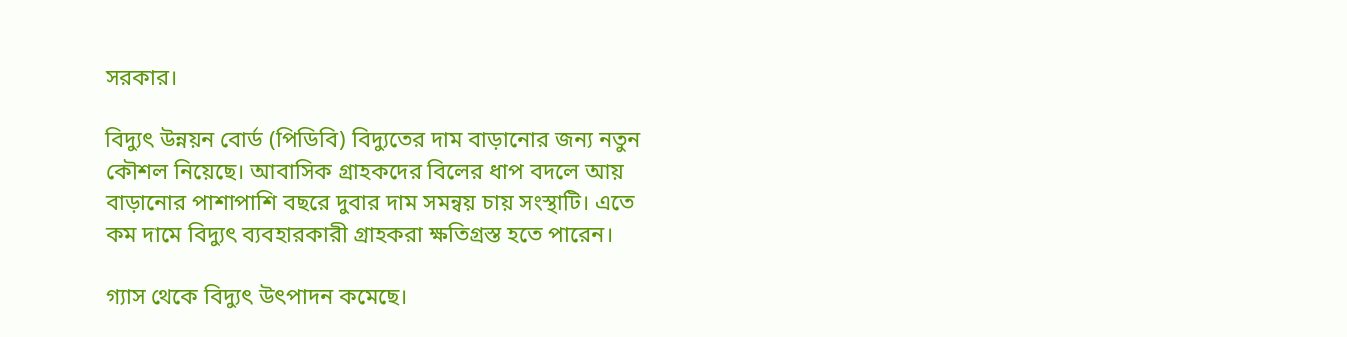সরকার।

বিদ্যুৎ উন্নয়ন বোর্ড (পিডিবি) বিদ্যুতের দাম বাড়ানোর জন্য নতুন কৌশল নিয়েছে। আবাসিক গ্রাহকদের বিলের ধাপ বদলে আয় বাড়ানোর পাশাপাশি বছরে দুবার দাম সমন্বয় চায় সংস্থাটি। এতে কম দামে বিদ্যুৎ ব্যবহারকারী গ্রাহকরা ক্ষতিগ্রস্ত হতে পারেন।

গ্যাস থেকে বিদ্যুৎ উৎপাদন কমেছে।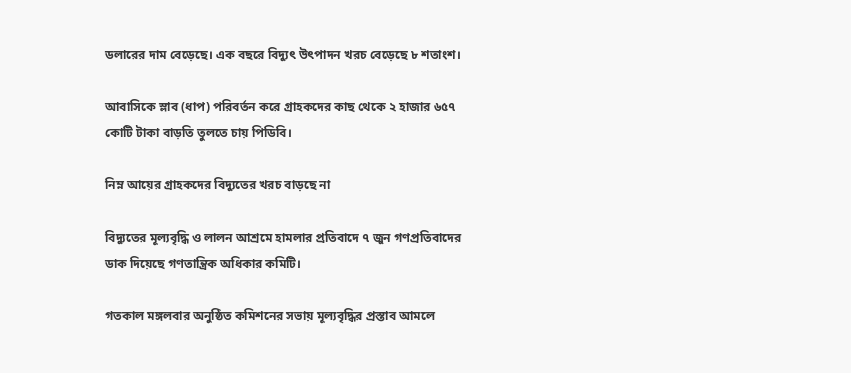ডলারের দাম বেড়েছে। এক বছরে বিদ্যুৎ উৎপাদন খরচ বেড়েছে ৮ শতাংশ।

আবাসিকে স্লাব (ধাপ) পরিবর্তন করে গ্রাহকদের কাছ থেকে ২ হাজার ৬৫৭ কোটি টাকা বাড়তি তুলতে চায় পিডিবি।

নিম্ন আয়ের গ্রাহকদের বিদ্যুতের খরচ বাড়ছে না

বিদ্যুতের মূল্যবৃদ্ধি ও লালন আশ্রমে হামলার প্রতিবাদে ৭ জুন গণপ্রতিবাদের ডাক দিয়েছে গণতান্ত্রিক অধিকার কমিটি।

গতকাল মঙ্গলবার অনুষ্ঠিত কমিশনের সভায় মূল্যবৃদ্ধির প্রস্তাব আমলে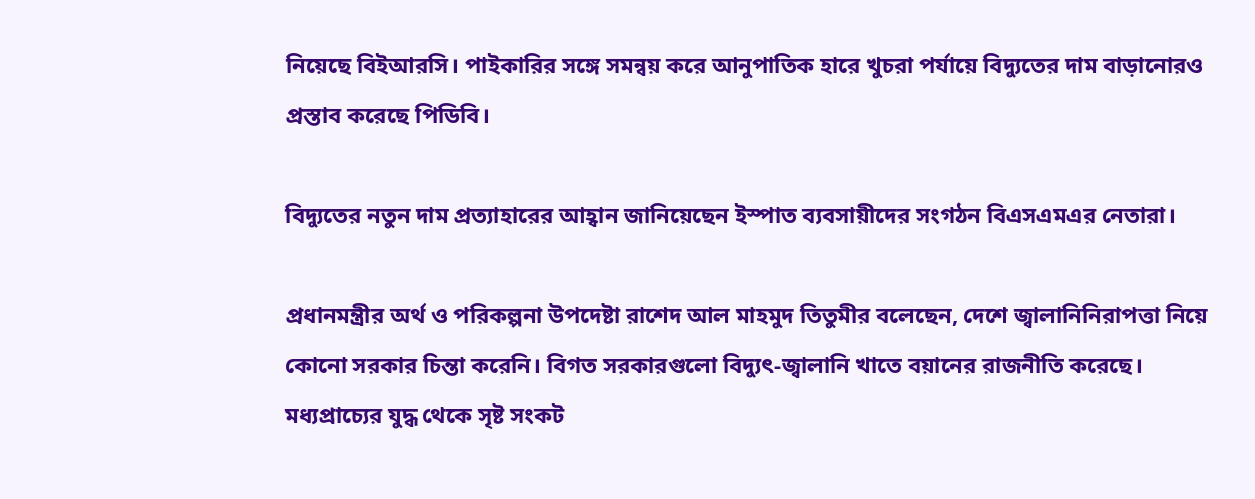নিয়েছে বিইআরসি। পাইকারির সঙ্গে সমন্বয় করে আনুপাতিক হারে খুচরা পর্যায়ে বিদ্যুতের দাম বাড়ানোরও প্রস্তাব করেছে পিডিবি।

বিদ্যুতের নতুন দাম প্রত্যাহারের আহ্বান জানিয়েছেন ইস্পাত ব্যবসায়ীদের সংগঠন বিএসএমএর নেতারা।

প্রধানমন্ত্রীর অর্থ ও পরিকল্পনা উপদেষ্টা রাশেদ আল মাহমুদ তিতুমীর বলেছেন, দেশে জ্বালানিনিরাপত্তা নিয়ে কোনো সরকার চিন্তা করেনি। বিগত সরকারগুলো বিদ্যুৎ-জ্বালানি খাতে বয়ানের রাজনীতি করেছে। মধ্যপ্রাচ্যের যুদ্ধ থেকে সৃষ্ট সংকট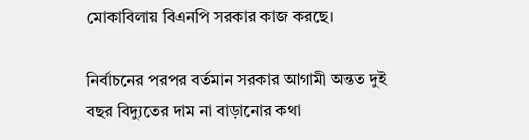মোকাবিলায় বিএনপি সরকার কাজ করছে।

নির্বাচনের পরপর বর্তমান সরকার আগামী অন্তত দুই বছর বিদ্যুতের দাম না বাড়ানোর কথা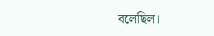বলেছিল।